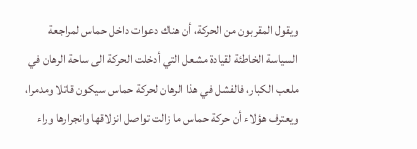ويقول المقربون من الحركة، أن هناك دعوات داخل حماس لمراجعة السياسة الخاطئة لقيادة مشعل التي أدخلت الحركة الى ساحة الرهان في ملعب الكبار، فالفشل في هذا الرهان لحركة حماس سيكون قاتلا ومدمرا، ويعترف هؤلاء أن حركة حماس ما زالت تواصل انزلاقها وانجرارها وراء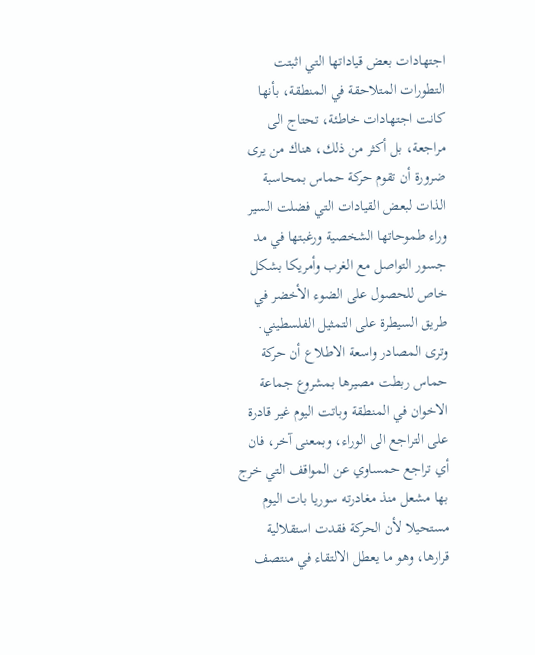اجتهادات بعض قياداتها التي اثبتت التطورات المتلاحقة في المنطقة، بأنها كانت اجتهادات خاطئة، تحتاج الى مراجعة، بل أكثر من ذلك، هناك من يرى ضرورة أن تقوم حركة حماس بمحاسبة الذات لبعض القيادات التي فضلت السير وراء طموحاتها الشخصية ورغبتها في مد جسور التواصل مع الغرب وأمريكا بشكل خاص للحصول على الضوء الأخضر في طريق السيطرة على التمثيل الفلسطيني.
وترى المصادر واسعة الاطلاع أن حركة حماس ربطت مصيرها بمشروع جماعة الاخوان في المنطقة وباتت اليوم غير قادرة على التراجع الى الوراء، وبمعنى آخر، فان أي تراجع حمساوي عن المواقف التي خرج بها مشعل منذ مغادرته سوريا بات اليوم مستحيلا لأن الحركة فقدت استقلالية قرارها، وهو ما يعطل الالتقاء في منتصف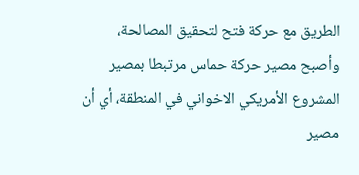الطريق مع حركة فتح لتحقيق المصالحة، وأصبح مصير حركة حماس مرتبطا بمصير المشروع الأمريكي الاخواني في المنطقة، أي أن مصير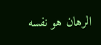الرهان هو نفسه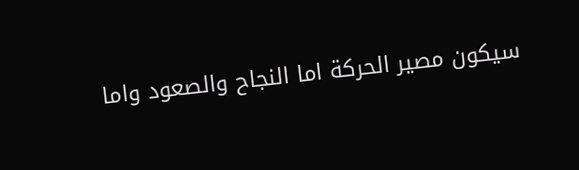سيكون مصير الحركة اما النجاح والصعود واما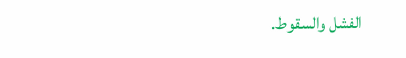الفشل والسقوط.